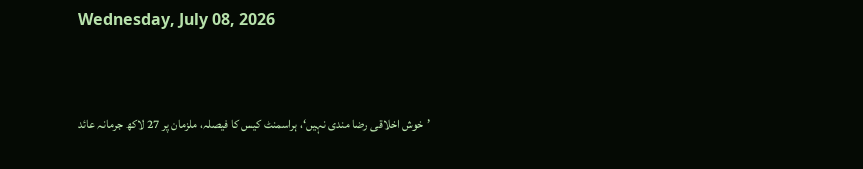Wednesday, July 08, 2026


’خوش اخلاقی رضا مندی نہیں‘، ہراسمنٹ کیس کا فیصلہ، ملزمان پر 27 لاکھ جرمانہ عائد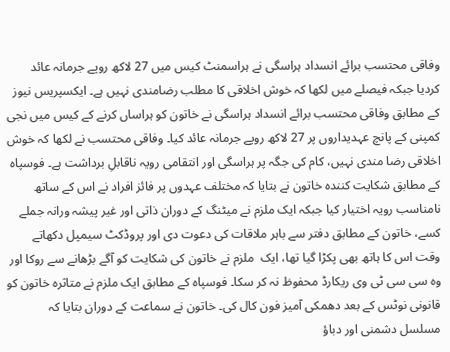وفاقی محتسب برائے انسداد ہراسگی نے ہراسمنٹ کیس میں 27 لاکھ روپے جرمانہ عائد کردیا جبکہ فیصلے میں لکھا کہ خوش اخلاقی کا مطلب رضامندی نہیں ہے۔ ایکسپریس نیوز کے مطابق وفاقی محتسب برائے انسداد ہراسگی نے خاتون کو ہراساں کرنے کے کیس میں نجی کمپنی کے پانچ عہدیداروں پر 27 لاکھ روپے جرمانہ عائد کیا۔ وفاقی محتسب نے لکھا کہ خوش اخلاقی رضا مندی نہیں، کام کی جگہ پر ہراسگی اور انتقامی رویہ ناقابلِ برداشت ہے۔ فوسپاہ کے مطابق شکایت کنندہ خاتون نے بتایا کہ مختلف عہدوں پر فائز افراد نے اس کے ساتھ نامناسب رویہ اختیار کیا جبکہ ایک ملزم نے میٹنگ کے دوران ذاتی اور غیر پیشہ ورانہ جملے کسے، خاتون کے مطابق دفتر سے باہر ملاقات کی دعوت دی اور پروڈکٹ سیمپل دکھاتے وقت اس کا ہاتھ بھی پکڑا گیا تھا، ایک  ملزم نے خاتون کی شکایت کو آگے بڑھانے سے روکا اور وہ سی سی ٹی وی ریکارڈ محفوظ نہ کر سکا۔ فوسپاہ کے مطابق ایک ملزم نے متاثرہ خاتون کو قانونی نوٹس کے بعد دھمکی آمیز فون کال کی۔ خاتون نے سماعت کے دوران بتایا کہ مسلسل دشمنی اور دباؤ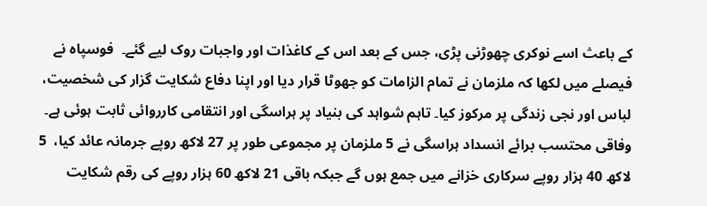کے باعث اسے نوکری چھوڑنی پڑی، جس کے بعد اس کے کاغذات اور واجبات روک لیے گئے۔  فوسپاہ نے فیصلے میں لکھا کہ ملزمان نے تمام الزامات کو جھوٹا قرار دیا اور اپنا دفاع شکایت گزار کی شخصیت، لباس اور نجی زندگی پر مرکوز کیا۔ تاہم شواہد کی بنیاد پر ہراسگی اور انتقامی کارروائی ثابت ہوئی ہے۔  وفاقی محتسب برائے انسداد ہراسگی نے 5 ملزمان پر مجموعی طور پر 27 لاکھ روپے جرمانہ عائد کیا،  5 لاکھ 40 ہزار روپے سرکاری خزانے میں جمع ہوں گے جبکہ باقی 21 لاکھ 60 ہزار روپے کی رقم شکایت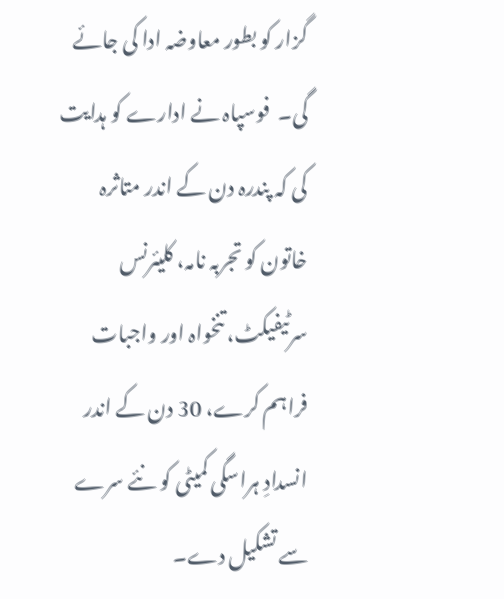گزار کو بطور معاوضہ ادا کی جائے گی۔  فوسپاہ نے ادارے کو ہدایت کی کہ پندرہ دن کے اندر متاثرہ خاتون کو تجربہ نامہ، کلیئرنس سرٹیفیکٹ، تنخواہ اور واجبات فراہم کرے، 30 دن کے اندر انسدادِ ہراسگی کمیٹی کو نئے سرے سے تشکیل دے۔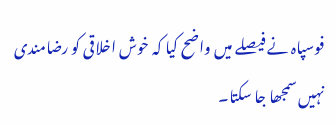فوسپاہ نے فیصلے میں واضح کیا کہ خوش اخلاقی کو رضامندی نہیں سمجھا جا سکتا۔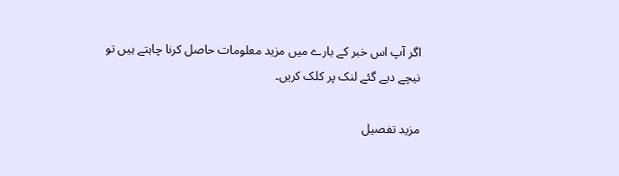اگر آپ اس خبر کے بارے میں مزید معلومات حاصل کرنا چاہتے ہیں تو نیچے دیے گئے لنک پر کلک کریں۔

مزید تفصیل